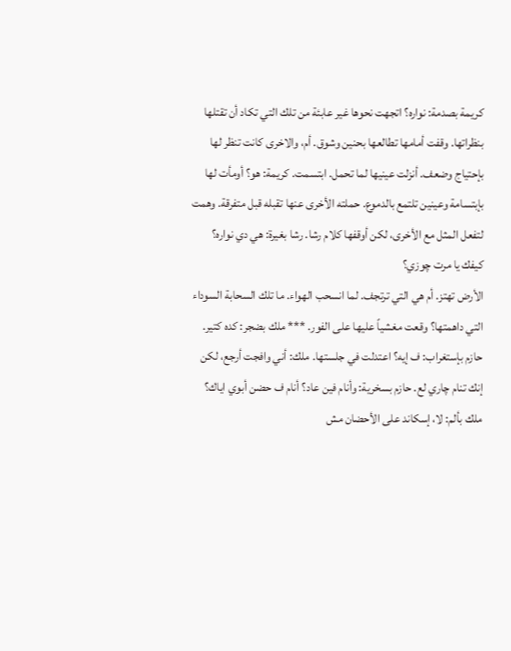كريمة بصدمة: نواره؟ اتجهت نحوها غير عابئة من تلك التي تكاد أن تقتلها بنظراتها. وقفت أمامها تطالعها بحنين وشوق. أم، والاخرى كانت تنظر لها بإحتياج وضعف. أنزلت عينيها لما تحمل. ابتسمت. كريمة: هو؟ أومأت لها بإبتسامة وعينين تلتمع بالدموع. حملته الأخرى عنها تقبله قبل متفرقة. وهمت لتفعل المثل مع الأخرى، لكن أوقفها كلام رشا. رشا بغيرة: هي دي نواره؟ كيفك يا مرت چوزي؟
الأرض تهتز. أم هي التي ترتجف. لما انسحب الهواء. ما تلك السحابة السوداء التي داهمتها؟ وقعت مغشياً عليها على الفور. *** ملك بضجر: كده كتير. حازم بإستغراب: ف إيه؟ اعتدلت في جلستها. ملك: أني وافجت أرجع، لكن إنك تنام چاري لع. حازم بسخرية: وأنام فين عاد؟ أنام ف حضن أبوي اياك؟ ملك بألم: لا، إسكاند على الأحضان مش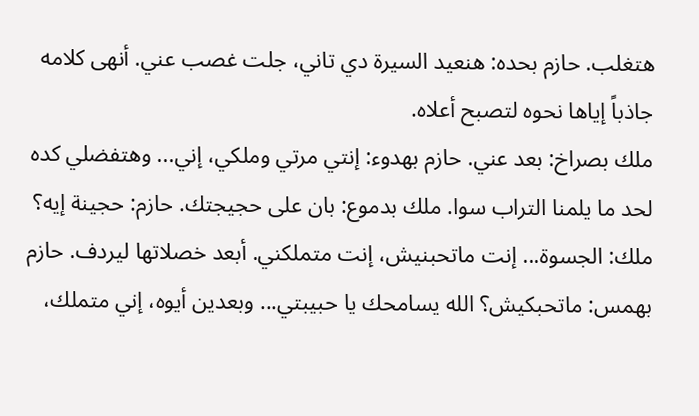هتغلب. حازم بحده: هنعيد السيرة دي تاني، جلت غصب عني. أنهى كلامه جاذباً إياها نحوه لتصبح أعلاه.
ملك بصراخ: بعد عني. حازم بهدوء: إنتي مرتي وملكي، إني... وهتفضلي كده لحد ما يلمنا التراب سوا. ملك بدموع: بان على حجيجتك. حازم: حجينة إيه؟ ملك: الجسوة... إنت ماتحبنيش، إنت متملكني. أبعد خصلاتها ليردف. حازم بهمس: ماتحبكيش؟ الله يسامحك يا حبيبتي... وبعدين أيوه، إني متملك،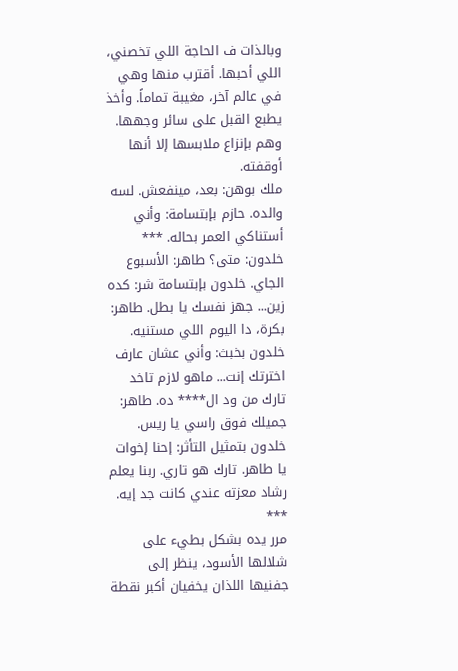وبالذات ف الحاجة اللي تخصني، اللي أحبها. أقترب منها وهي في عالم آخر، مغيبة تماماً. وأخذ يطبع القبل على سائر وجهها. وهم بإنزاع ملابسها إلا أنها أوقفته.
ملك بوهن: بعد، مينفعش. لسه والده. حازم بإبتسامة: وأني أستناكي العمر بحاله. *** خلدون: متى؟ طاهر: الأسبوع الجاي. خلدون بإبتسامة شر: كده زين... جهز نفسك يا بطل. طاهر: بكرة، دا اليوم اللي مستنيه. خلدون بخبث: وأني عشان عارف اخترتك إنت... ماهو لازم تاخد تارك من ود ال**** ده. طاهر: جميلك فوق راسي يا ريس. خلدون بتمثيل التأثر: إحنا إخوات يا طاهر. تارك هو تاري. ربنا يعلم رشاد معزته عندي كانت جد إيه. ***
مرر يده بشكل بطيء على شلالها الأسود، ينظر إلى جفنيها اللذان يخفيان أكبر نقطة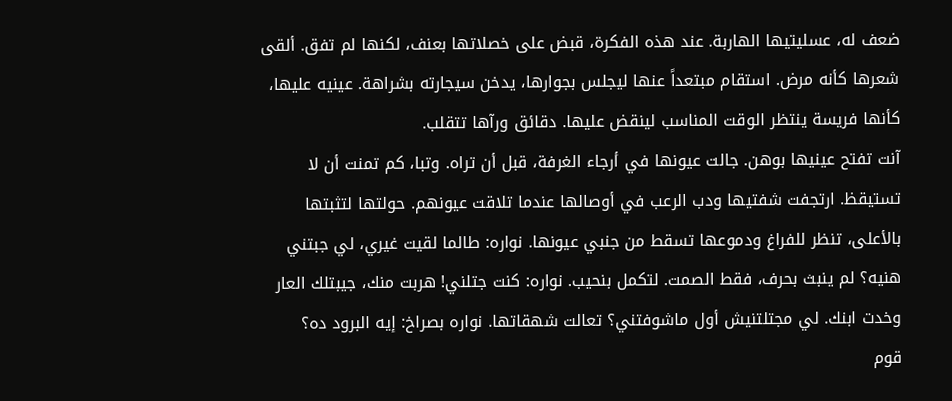ضعف له، عسليتيها الهاربة. عند هذه الفكرة، قبض على خصلاتها بعنف، لكنها لم تفق. ألقى شعرها كأنه مرض. استقام مبتعداً عنها ليجلس بجوارها، يدخن سيجارته بشراهة. عينيه عليها، كأنها فريسة ينتظر الوقت المناسب لينقض عليها. دقائق ورآها تتقلب.
آنت تفتح عينيها بوهن. جالت عيونها في أرجاء الغرفة، قبل أن تراه. وتبا، كم تمنت أن لا تستيقظ. ارتجفت شفتيها ودب الرعب في أوصالها عندما تلاقت عيونهم. حولتها لتثبتها بالأعلى، تنظر للفراغ ودموعها تسقط من جنبي عيونها. نواره: طالما لقيت غيري، لي جبتني هنيه؟ لم ينبث بحرف، فقط الصمت. لتكمل بنحيب. نواره: كنت جتلني! هربت منك، جيبتلك العار وخدت ابنك. لي مجتلتنيش أول ماشوفتني؟ تعالت شهقاتها. نواره بصراخ: إيه البرود ده؟
قوم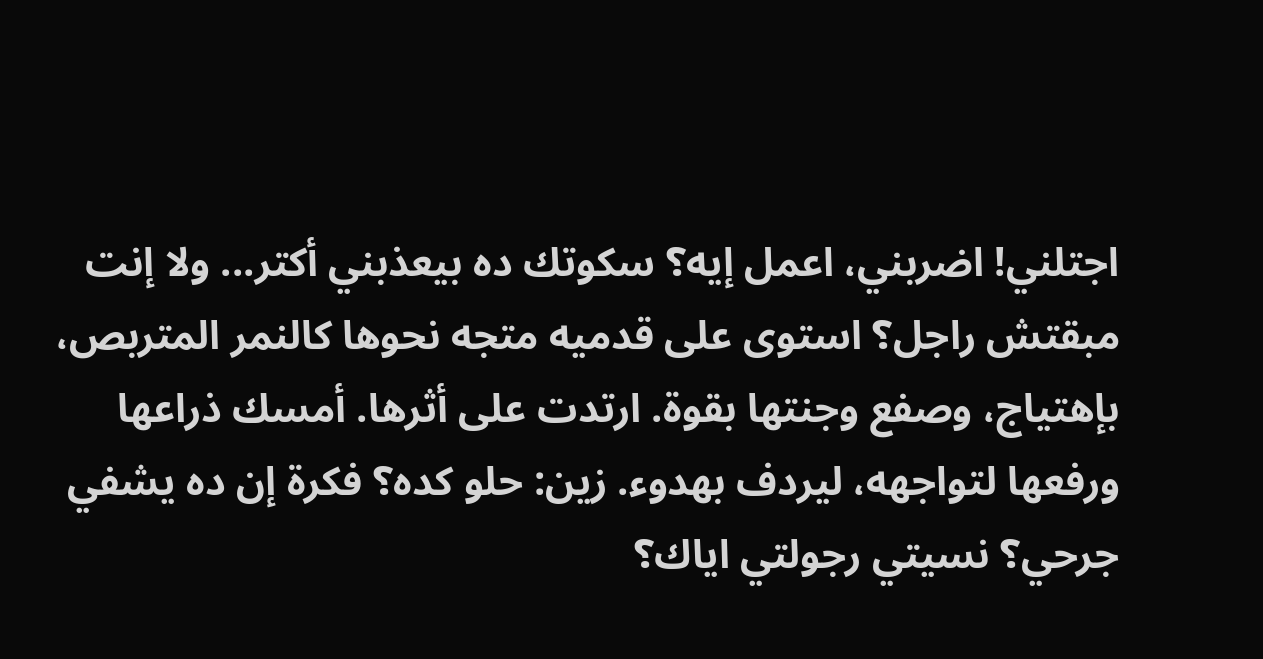اجتلني! اضربني، اعمل إيه؟ سكوتك ده بيعذبني أكتر... ولا إنت مبقتش راجل؟ استوى على قدميه متجه نحوها كالنمر المتربص، بإهتياج، وصفع وجنتها بقوة. ارتدت على أثرها. أمسك ذراعها ورفعها لتواجهه، ليردف بهدوء. زين: حلو كده؟ فكرة إن ده يشفي جرحي؟ نسيتي رجولتي اياك؟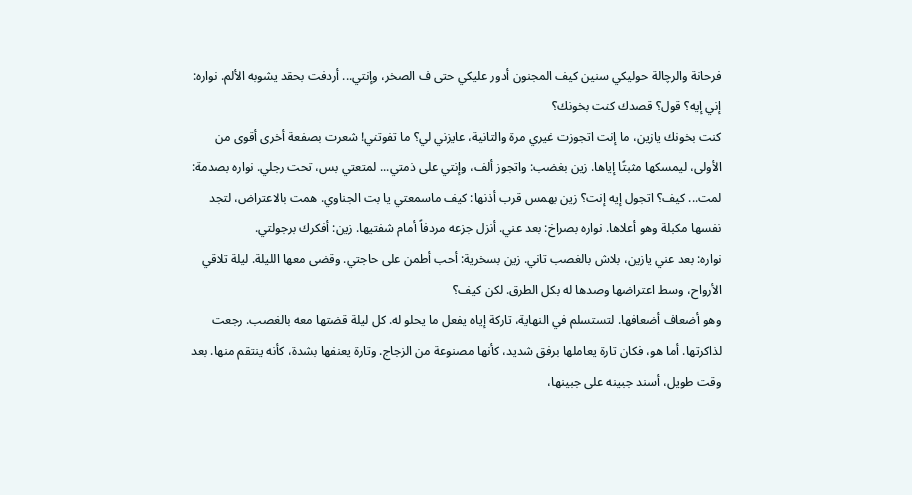فرحانة والرچالة حوليكي سنين كيف المجنون أدور عليكي حتى ف الصخر، وإنتي... أردفت بحقد يشوبه الألم. نواره: إني إيه؟ قول؟ قصدك كنت بخونك؟
كنت بخونك يازين، ما إنت اتجوزت غيري مرة والتانية، عايزني لي؟ ما تفوتني! شعرت بصفعة أخرى أقوى من الأولى، ليمسكها مثبتًا إياها. زين بغضب: واتجوز ألف، وإنتي على ذمتي... لمتعتي بس، تحت رجلي. نواره بصدمة: لمت... كيف؟ اتجول إيه إنت؟ زين بهمس قرب أذنها: كيف ماسمعتي يا بت الجناوي. همت بالاعتراض، لتجد نفسها مكبلة وهو أعلاها. نواره بصراخ: بعد عني. أنزل جزعه مردفاً أمام شفتيها. زين: أفكرك برجولتي.
نواره: بعد عني يازين، بلاش بالغصب تاني. زين بسخرية: أحب أطمن على حاجتي. وقضى معها الليلة. ليلة تلاقي الأرواح، وسط اعتراضها وصدها له بكل الطرق. لكن كيف؟
وهو أضعاف أضعافها. لتستسلم في النهاية، تاركة إياه يفعل ما يحلو له. كل ليلة قضتها معه بالغصب. رجعت لذاكرتها. أما هو، فكان تارة يعاملها برفق شديد، كأنها مصنوعة من الزجاج. وتارة يعنفها بشدة، كأنه ينتقم منها. بعد وقت طويل، أسند جبينه على جبينها،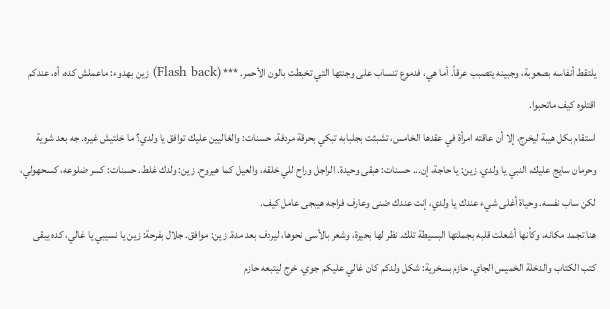يلتقط أنفاسه بصعوبة، وجبينه يتصبب عرقاً. أما هي، فدموع تنساب على وجنتها التي تخبطت بالون الأحمر. *** (Flash back) زين بهدوء: ماعملش كده، أه، عندكم اقتلوه كيف ماتحبوا.
استقام بكل هيبة ليخرج، إلا أن عاقته امرأة في عقدها الخامس، تشبثت بجلبابه تبكي بحرقة مردفة. حسنات: والغاليين عليك توافق يا ولدي؟ ما خلتيش غيره. جه بعد شوية وحرمان سايج عليك، النبي يا ولدي. زين: يا حاجة، إن... حسنات: هبقى وحيدة. الراجل وراح للي خلقه، والعيل كما هيروح. زين: ولدك غلط. حسنات: كسر ضلوعه، كسحهولي، لكن ساب نفسه. وحياة أغلى شيء عندك يا ولدي، إنت عندك ضنى وعارف فراجه هيبجى عامل كيف.
هنا تجمد مكانه، وكأنها أشعلت قلبه بجملتها البسيطة تلك. نظر لها بحيرة، وشعر بالأسى نحوها، ليردف بعد مدة. زين: موافق. جلال بفرحة: زين يا نسيبي يا غالي، كده يبقى كتب الكتاب والدخلة الخميس الجاي. حازم بسخرية: شكل ولدكم كان غالي عليكم جوي. خرج ليتبعه حازم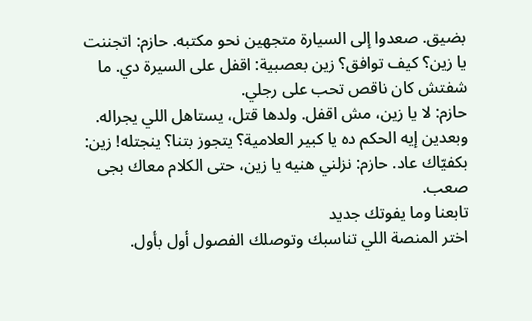بضيق. صعدوا إلى السيارة متجهين نحو مكتبه. حازم: اتجننت يا زين؟ كيف توافق؟ زين بعصبية: اقفل على السيرة دي. ما شفتش كان ناقص تحب على رجلي.
حازم: لا يا زين، مش اقفل. ولدها قتل، يستاهل اللي يجراله. وبعدين إيه الحكم ده يا كبير العلامية؟ يتجوز بتنا؟ ينجتله! زين: بكفيّاك عاد. حازم: نزلني هنيه يا زين، حتى الكلام معاك بجى صعب.
تابعنا وما يفوتك جديد
اختر المنصة اللي تناسبك وتوصلك الفصول أول بأول.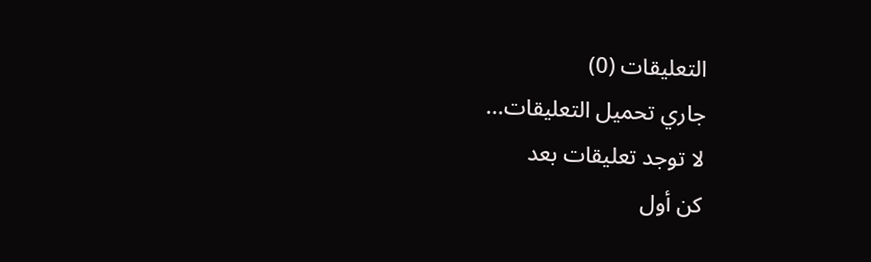التعليقات (0)
جاري تحميل التعليقات...
لا توجد تعليقات بعد
كن أول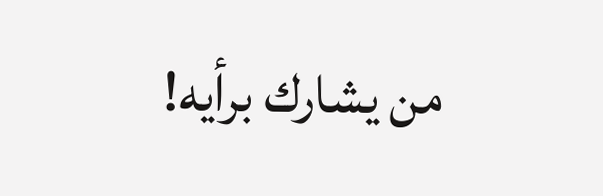من يشارك برأيه!